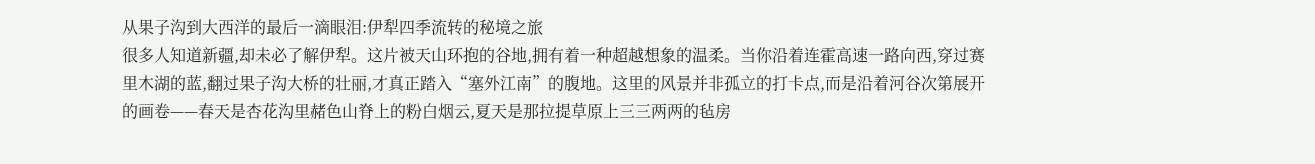从果子沟到大西洋的最后一滴眼泪:伊犁四季流转的秘境之旅
很多人知道新疆,却未必了解伊犁。这片被天山环抱的谷地,拥有着一种超越想象的温柔。当你沿着连霍高速一路向西,穿过赛里木湖的蓝,翻过果子沟大桥的壮丽,才真正踏入“塞外江南”的腹地。这里的风景并非孤立的打卡点,而是沿着河谷次第展开的画卷——春天是杏花沟里赭色山脊上的粉白烟云,夏天是那拉提草原上三三两两的毡房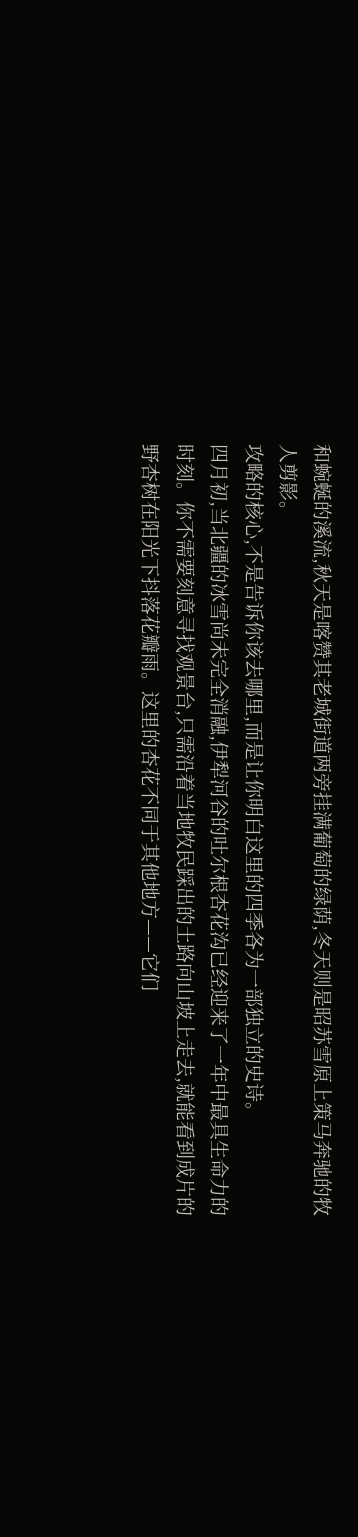和蜿蜒的溪流,秋天是喀赞其老城街道两旁挂满葡萄的绿荫,冬天则是昭苏雪原上策马奔驰的牧人剪影。
攻略的核心,不是告诉你该去哪里,而是让你明白这里的四季各为一部独立的史诗。
四月初,当北疆的冰雪尚未完全消融,伊犁河谷的吐尔根杏花沟已经迎来了一年中最具生命力的时刻。你不需要刻意寻找观景台,只需沿着当地牧民踩出的土路向山坡上走去,就能看到成片的野杏树在阳光下抖落花瓣雨。这里的杏花不同于其他地方——它们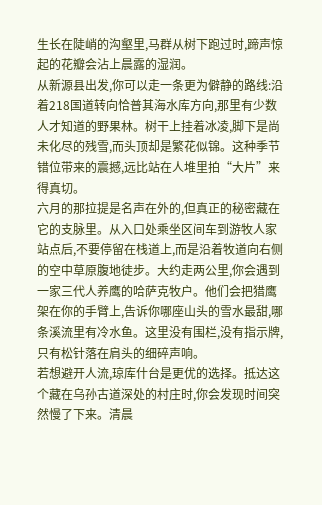生长在陡峭的沟壑里,马群从树下跑过时,蹄声惊起的花瓣会沾上晨露的湿润。
从新源县出发,你可以走一条更为僻静的路线:沿着218国道转向恰普其海水库方向,那里有少数人才知道的野果林。树干上挂着冰凌,脚下是尚未化尽的残雪,而头顶却是繁花似锦。这种季节错位带来的震撼,远比站在人堆里拍“大片”来得真切。
六月的那拉提是名声在外的,但真正的秘密藏在它的支脉里。从入口处乘坐区间车到游牧人家站点后,不要停留在栈道上,而是沿着牧道向右侧的空中草原腹地徒步。大约走两公里,你会遇到一家三代人养鹰的哈萨克牧户。他们会把猎鹰架在你的手臂上,告诉你哪座山头的雪水最甜,哪条溪流里有冷水鱼。这里没有围栏,没有指示牌,只有松针落在肩头的细碎声响。
若想避开人流,琼库什台是更优的选择。抵达这个藏在乌孙古道深处的村庄时,你会发现时间突然慢了下来。清晨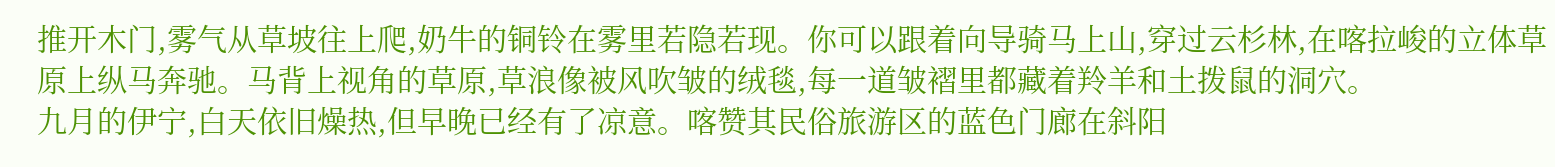推开木门,雾气从草坡往上爬,奶牛的铜铃在雾里若隐若现。你可以跟着向导骑马上山,穿过云杉林,在喀拉峻的立体草原上纵马奔驰。马背上视角的草原,草浪像被风吹皱的绒毯,每一道皱褶里都藏着羚羊和土拨鼠的洞穴。
九月的伊宁,白天依旧燥热,但早晚已经有了凉意。喀赞其民俗旅游区的蓝色门廊在斜阳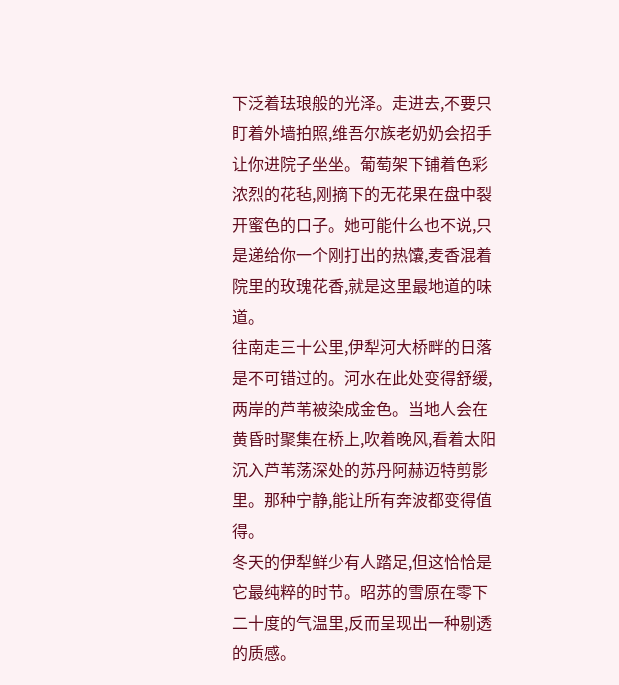下泛着珐琅般的光泽。走进去,不要只盯着外墙拍照,维吾尔族老奶奶会招手让你进院子坐坐。葡萄架下铺着色彩浓烈的花毡,刚摘下的无花果在盘中裂开蜜色的口子。她可能什么也不说,只是递给你一个刚打出的热馕,麦香混着院里的玫瑰花香,就是这里最地道的味道。
往南走三十公里,伊犁河大桥畔的日落是不可错过的。河水在此处变得舒缓,两岸的芦苇被染成金色。当地人会在黄昏时聚集在桥上,吹着晚风,看着太阳沉入芦苇荡深处的苏丹阿赫迈特剪影里。那种宁静,能让所有奔波都变得值得。
冬天的伊犁鲜少有人踏足,但这恰恰是它最纯粹的时节。昭苏的雪原在零下二十度的气温里,反而呈现出一种剔透的质感。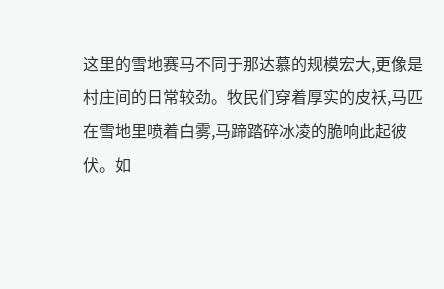这里的雪地赛马不同于那达慕的规模宏大,更像是村庄间的日常较劲。牧民们穿着厚实的皮袄,马匹在雪地里喷着白雾,马蹄踏碎冰凌的脆响此起彼伏。如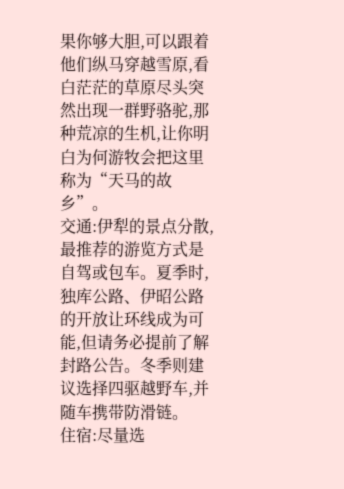果你够大胆,可以跟着他们纵马穿越雪原,看白茫茫的草原尽头突然出现一群野骆驼,那种荒凉的生机,让你明白为何游牧会把这里称为“天马的故乡”。
交通:伊犁的景点分散,最推荐的游览方式是自驾或包车。夏季时,独库公路、伊昭公路的开放让环线成为可能,但请务必提前了解封路公告。冬季则建议选择四驱越野车,并随车携带防滑链。
住宿:尽量选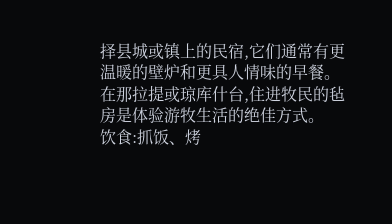择县城或镇上的民宿,它们通常有更温暖的壁炉和更具人情味的早餐。在那拉提或琼库什台,住进牧民的毡房是体验游牧生活的绝佳方式。
饮食:抓饭、烤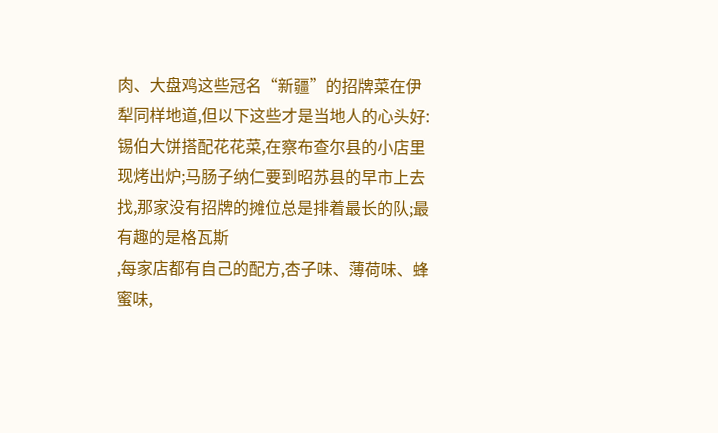肉、大盘鸡这些冠名“新疆”的招牌菜在伊犁同样地道,但以下这些才是当地人的心头好:锡伯大饼搭配花花菜,在察布查尔县的小店里现烤出炉;马肠子纳仁要到昭苏县的早市上去找,那家没有招牌的摊位总是排着最长的队;最有趣的是格瓦斯
,每家店都有自己的配方,杏子味、薄荷味、蜂蜜味,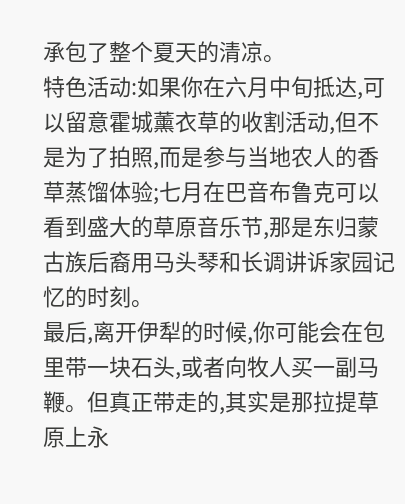承包了整个夏天的清凉。
特色活动:如果你在六月中旬抵达,可以留意霍城薰衣草的收割活动,但不是为了拍照,而是参与当地农人的香草蒸馏体验;七月在巴音布鲁克可以看到盛大的草原音乐节,那是东归蒙古族后裔用马头琴和长调讲诉家园记忆的时刻。
最后,离开伊犁的时候,你可能会在包里带一块石头,或者向牧人买一副马鞭。但真正带走的,其实是那拉提草原上永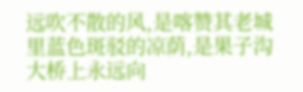远吹不散的风,是喀赞其老城里蓝色斑驳的凉荫,是果子沟大桥上永远向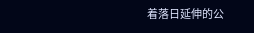着落日延伸的公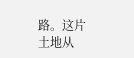路。这片土地从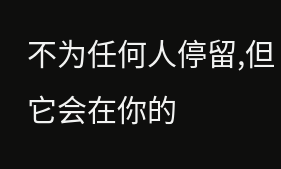不为任何人停留,但它会在你的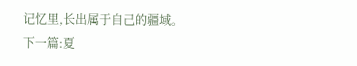记忆里,长出属于自己的疆域。
下一篇:夏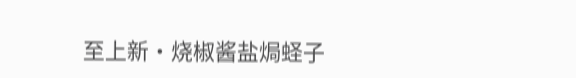至上新·烧椒酱盐焗蛏子